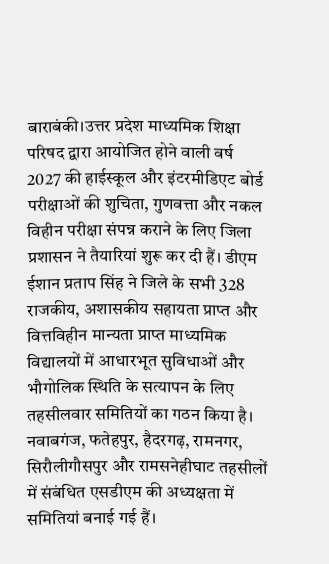बाराबंकी।उत्तर प्रदेश माध्यमिक शिक्षा परिषद द्वारा आयोजित होने वाली वर्ष 2027 की हाईस्कूल और इंटरमीडिएट बोर्ड परीक्षाओं की शुचिता, गुणवत्ता और नकल विहीन परीक्षा संपन्न कराने के लिए जिला प्रशासन ने तैयारियां शुरू कर दी हैं। डीएम ईशान प्रताप सिंह ने जिले के सभी 328 राजकीय, अशासकीय सहायता प्राप्त और वित्तविहीन मान्यता प्राप्त माध्यमिक विद्यालयों में आधारभूत सुविधाओं और भौगोलिक स्थिति के सत्यापन के लिए तहसीलवार समितियों का गठन किया है।
नवाबगंज, फतेहपुर, हैदरगढ़, रामनगर, सिरौलीगौसपुर और रामसनेहीघाट तहसीलों में संबंधित एसडीएम की अध्यक्षता में समितियां बनाई गई हैं।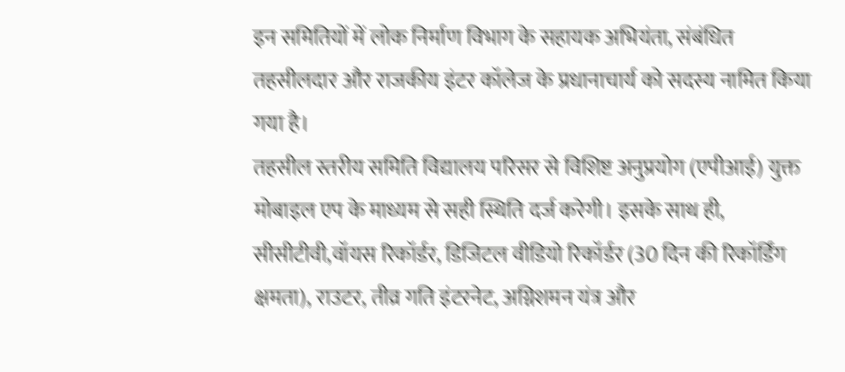इन समितियों में लोक निर्माण विभाग के सहायक अभियंता, संबंधित तहसीलदार और राजकीय इंटर कॉलेज के प्रधानाचार्य को सदस्य नामित किया गया है।
तहसील स्तरीय समिति विद्यालय परिसर से विशिष्ट अनुप्रयोग (एपीआई) युक्त मोबाइल एप के माध्यम से सही स्थिति दर्ज करेगी। इसके साथ ही, सीसीटीवी,वॉयस रिकॉर्डर, डिजिटल वीडियो रिकॉर्डर (30 दिन की रिकॉर्डिंग क्षमता), राउटर, तीव्र गति इंटरनेट, अग्निशमन यंत्र और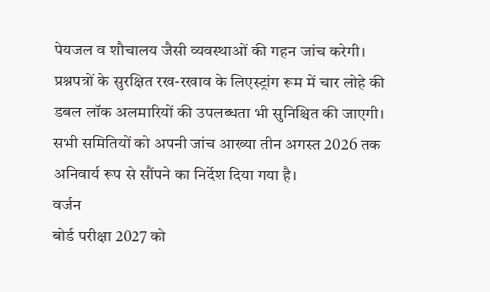पेयजल व शौचालय जैसी व्यवस्थाओं की गहन जांच करेगी। प्रश्नपत्रों के सुरक्षित रख-रखाव के लिएस्ट्रांग रूम में चार लोहे की डबल लॉक अलमारियों की उपलब्धता भी सुनिश्चित की जाएगी। सभी समितियों को अपनी जांच आख्या तीन अगस्त 2026 तक अनिवार्य रूप से सौंपने का निर्देश दिया गया है।
वर्जन
बोर्ड परीक्षा 2027 को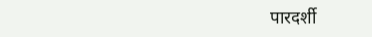पारदर्शी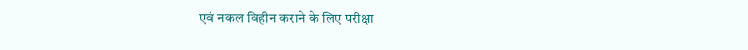एवं नकल विहीन कराने के लिए परीक्षा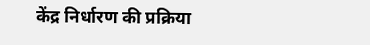केंद्र निर्धारण की प्रक्रिया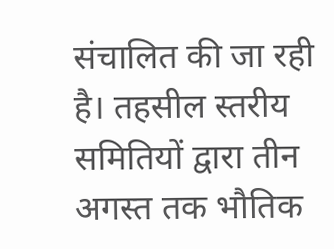संचालित की जा रही है। तहसील स्तरीय समितियों द्वारा तीन अगस्त तक भौतिक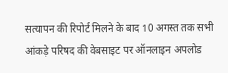सत्यापन की रिपोर्ट मिलने के बाद 10 अगस्त तक सभी आंकड़े परिषद की वेबसाइट पर ऑनलाइन अपलोड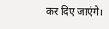कर दिए जाएंगे।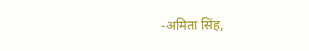-अमिता सिंह,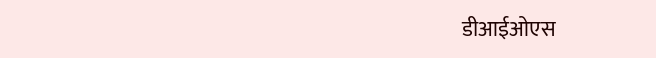डीआईओएस